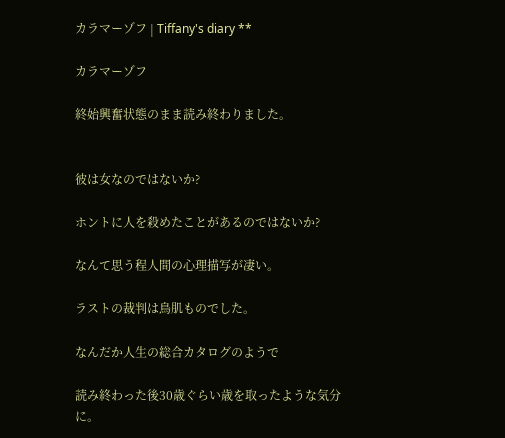カラマーゾフ | Tiffany's diary **

カラマーゾフ

終始興奮状態のまま読み終わりました。


彼は女なのではないか?

ホントに人を殺めたことがあるのではないか?

なんて思う程人間の心理描写が凄い。

ラストの裁判は鳥肌ものでした。

なんだか人生の総合カタログのようで

読み終わった後30歳ぐらい歳を取ったような気分に。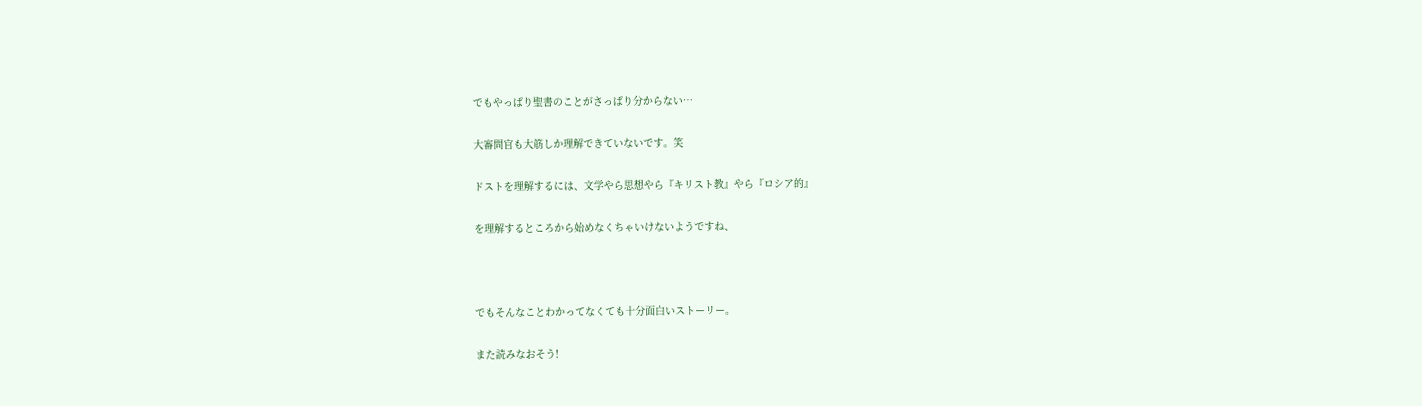でもやっぱり聖書のことがさっぱり分からない…

大審問官も大筋しか理解できていないです。笑

ドストを理解するには、文学やら思想やら『キリスト教』やら『ロシア的』

を理解するところから始めなくちゃいけないようですね、



でもそんなことわかってなくても十分面白いストーリー。

また読みなおそう!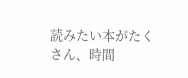読みたい本がたくさん、時間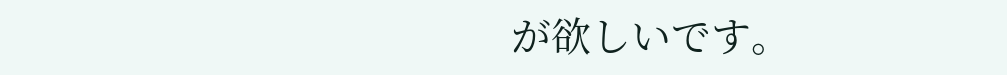が欲しいです。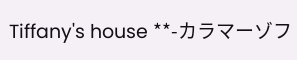Tiffany's house **-カラマーゾフ